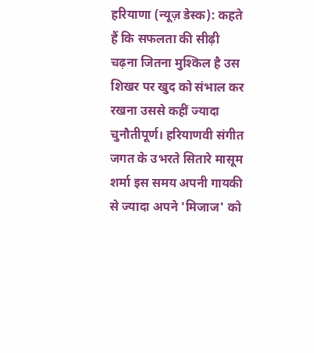हरियाणा (न्यूज़ डेस्क): कहते हैं कि सफलता की सीढ़ी चढ़ना जितना मुश्किल है उस शिखर पर खुद को संभाल कर रखना उससे कहीं ज्यादा चुनौतीपूर्ण। हरियाणवी संगीत जगत के उभरते सितारे मासूम शर्मा इस समय अपनी गायकी से ज्यादा अपने 'मिजाज' को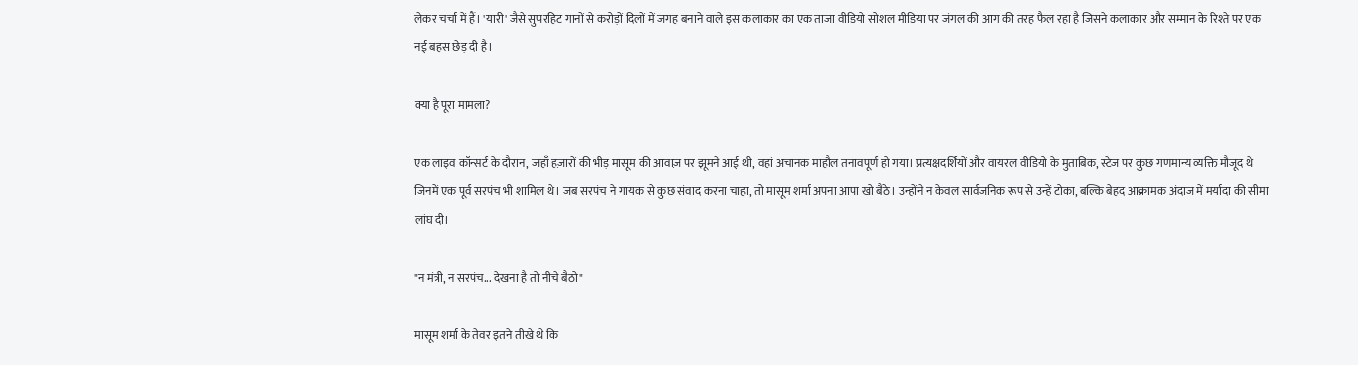लेकर चर्चा में हैं। 'यारी' जैसे सुपरहिट गानों से करोड़ों दिलों में जगह बनाने वाले इस कलाकार का एक ताजा वीडियो सोशल मीडिया पर जंगल की आग की तरह फैल रहा है जिसने कलाकार और सम्मान के रिश्ते पर एक नई बहस छेड़ दी है।

क्या है पूरा मामला?

एक लाइव कॉन्सर्ट के दौरान, जहाँ हज़ारों की भीड़ मासूम की आवाज़ पर झूमने आई थी, वहां अचानक माहौल तनावपूर्ण हो गया। प्रत्यक्षदर्शियों और वायरल वीडियो के मुताबिक, स्टेज पर कुछ गणमान्य व्यक्ति मौजूद थे जिनमें एक पूर्व सरपंच भी शामिल थे। जब सरपंच ने गायक से कुछ संवाद करना चाहा, तो मासूम शर्मा अपना आपा खो बैठे। उन्होंने न केवल सार्वजनिक रूप से उन्हें टोका, बल्कि बेहद आक्रामक अंदाज में मर्यादा की सीमा लांघ दी।

"न मंत्री, न सरपंच... देखना है तो नीचे बैठो"

मासूम शर्मा के तेवर इतने तीखे थे कि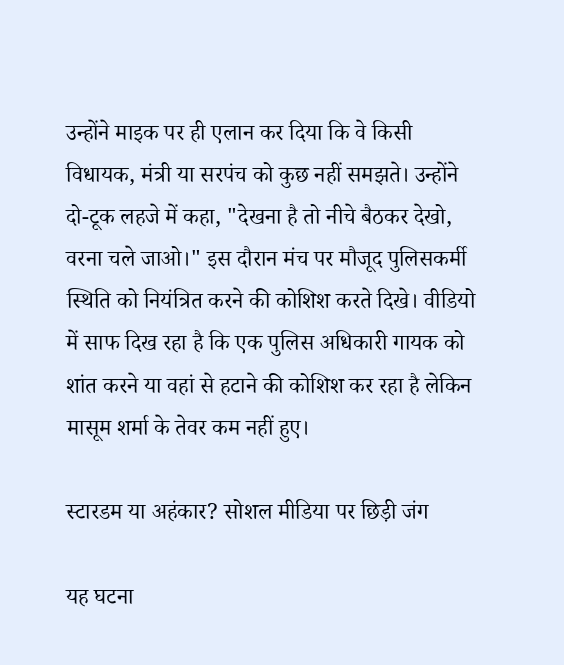उन्होंने माइक पर ही एलान कर दिया कि वे किसी विधायक, मंत्री या सरपंच को कुछ नहीं समझते। उन्होंने दो-टूक लहजे में कहा, "देखना है तो नीचे बैठकर देखो, वरना चले जाओ।" इस दौरान मंच पर मौजूद पुलिसकर्मी स्थिति को नियंत्रित करने की कोशिश करते दिखे। वीडियो में साफ दिख रहा है कि एक पुलिस अधिकारी गायक को शांत करने या वहां से हटाने की कोशिश कर रहा है लेकिन मासूम शर्मा के तेवर कम नहीं हुए।

स्टारडम या अहंकार? सोशल मीडिया पर छिड़ी जंग

यह घटना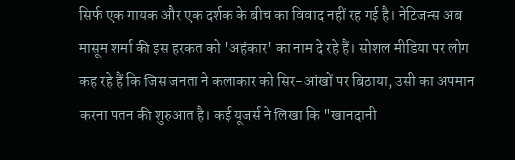सिर्फ एक गायक और एक दर्शक के बीच का विवाद नहीं रह गई है। नेटिजन्स अब मासूम शर्मा की इस हरकत को 'अहंकार' का नाम दे रहे हैं। सोशल मीडिया पर लोग कह रहे हैं कि जिस जनता ने कलाकार को सिर-आंखों पर बिठाया, उसी का अपमान करना पतन की शुरुआत है। कई यूजर्स ने लिखा कि "खानदानी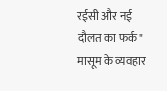रईसी और नई दौलत का फर्क" मासूम के व्यवहार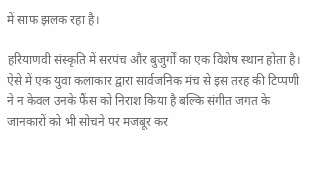में साफ झलक रहा है।

हरियाणवी संस्कृति में सरपंच और बुजुर्गों का एक विशेष स्थान होता है। ऐसे में एक युवा कलाकार द्वारा सार्वजनिक मंच से इस तरह की टिप्पणी ने न केवल उनके फैंस को निराश किया है बल्कि संगीत जगत के जानकारों को भी सोचने पर मजबूर कर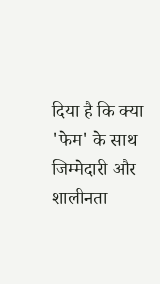दिया है कि क्या 'फेम' के साथ जिम्मेदारी और शालीनता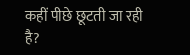कहीं पीछे छूटती जा रही है?